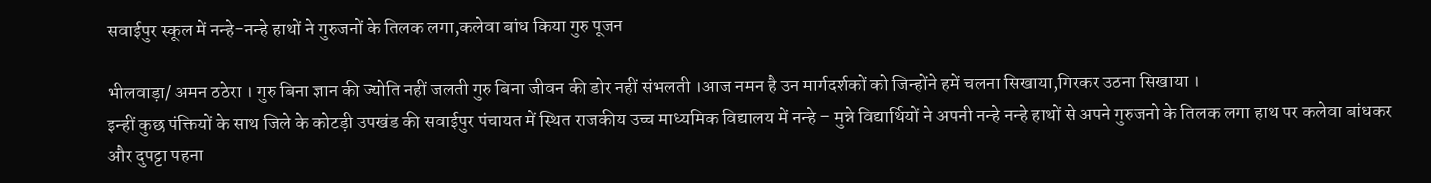सवाईपुर स्कूल में नन्हे-नन्हे हाथों ने गुरुजनों के तिलक लगा,कलेवा बांध किया गुरु पूजन

भीलवाड़ा/ अमन ठठेरा । गुरु बिना ज्ञान की ज्योति नहीं जलती गुरु बिना जीवन की डोर नहीं संभलती ।आज नमन है उन मार्गदर्शकों को जिन्होंने हमें चलना सिखाया,गिरकर उठना सिखाया ।
इन्हीं कुछ पंक्तियों के साथ जिले के कोटड़ी उपखंड की सवाईपुर पंचायत में स्थित राजकीय उच्च माध्यमिक विद्यालय में नन्हे – मुन्ने विद्यार्थियों ने अपनी नन्हे नन्हे हाथों से अपने गुरुजनो के तिलक लगा हाथ पर कलेवा बांधकर और दुपट्टा पहना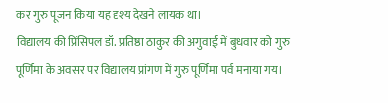कर गुरु पूजन किया यह दृश्य देखने लायक था।
विद्यालय की प्रिंसिपल डॉ. प्रतिष्ठा ठाकुर की अगुवाई में बुधवार को गुरु पूर्णिमा के अवसर पर विद्यालय प्रांगण में गुरु पूर्णिमा पर्व मनाया गय।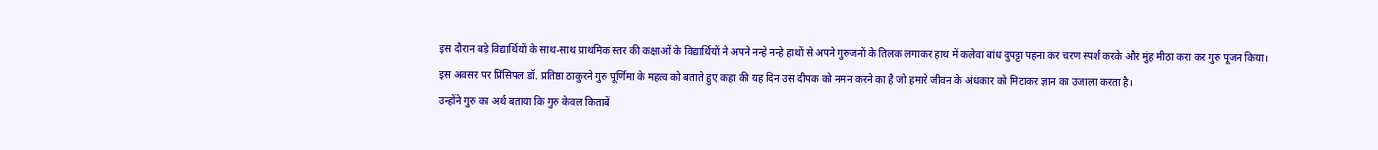इस दौरान बड़े विद्यार्थियों के साथ-साथ प्राथमिक स्तर की कक्षाओं के विद्यार्थियों ने अपने नन्हे नन्हे हाथों से अपने गुरुजनों के तिलक लगाकर हाथ में कलेवा बांध दुपट्टा पहना कर चरण स्पर्श करके और मुंह मीठा करा कर गुरु पूजन किया।
इस अवसर पर प्रिंसिपल डॉ. प्रतिष्ठा ठाकुरने गुरु पूर्णिमा के महत्व को बताते हुए कहा की यह दिन उस दीपक को नमन करने का है जो हमारे जीवन के अंधकार को मिटाकर ज्ञान का उजाला करता है।
उन्होंने गुरु का अर्थ बताया कि गुरु केवल किताबें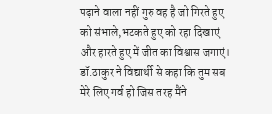पढ़ाने वाला नहीं गुरु वह है जो गिरते हुए को संभाले,भटकते हुए को रहा दिखाएं और हारते हुए में जीत का विश्वास जगाएं। डॉ.ठाकुर ने विद्यार्थी से कहा कि तुम सब मेरे लिए गर्व हो जिस तरह मैंने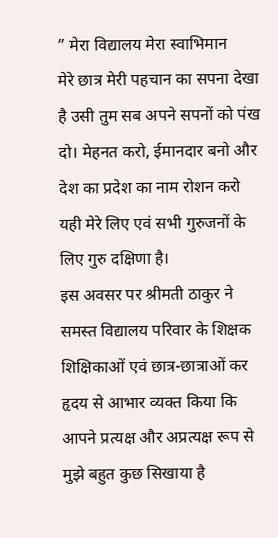” मेरा विद्यालय मेरा स्वाभिमान
मेरे छात्र मेरी पहचान का सपना देखा है उसी तुम सब अपने सपनों को पंख दो। मेहनत करो, ईमानदार बनो और देश का प्रदेश का नाम रोशन करो यही मेरे लिए एवं सभी गुरुजनों के लिए गुरु दक्षिणा है।
इस अवसर पर श्रीमती ठाकुर ने समस्त विद्यालय परिवार के शिक्षक शिक्षिकाओं एवं छात्र-छात्राओं कर हृदय से आभार व्यक्त किया कि आपने प्रत्यक्ष और अप्रत्यक्ष रूप से मुझे बहुत कुछ सिखाया है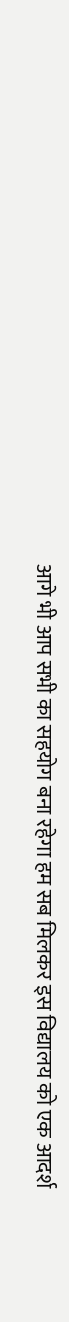आगे भी आप सभी का सहयोग बना रहेगा हम सब मिलकर इस विद्यालय को एक आदर्श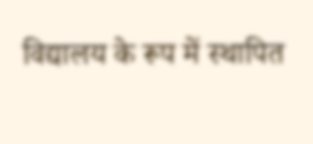विद्यालय के रूप में स्थापित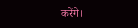करेंगे।